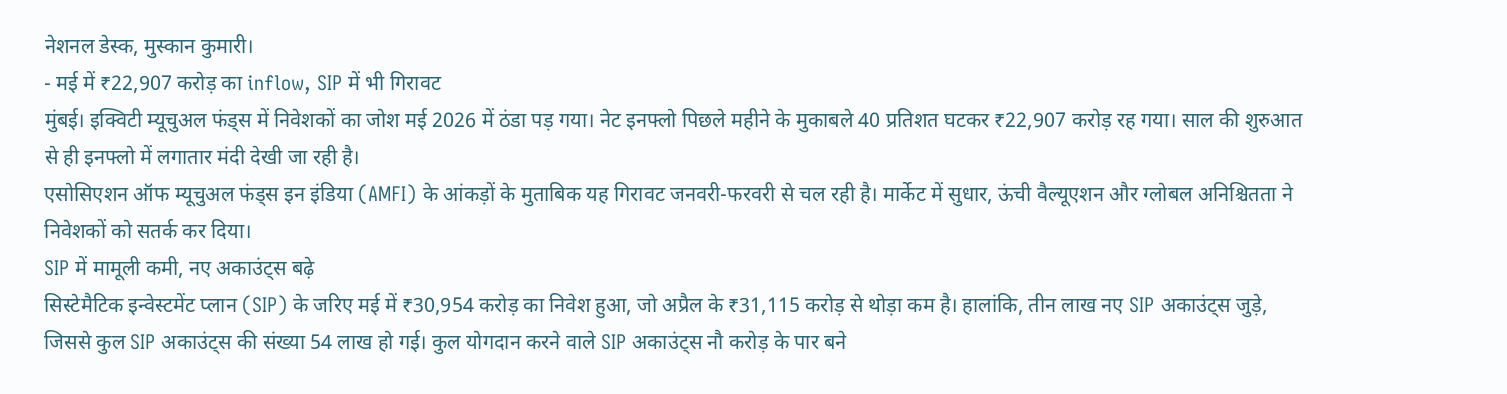नेशनल डेस्क, मुस्कान कुमारी।
- मई में ₹22,907 करोड़ का inflow, SIP में भी गिरावट
मुंबई। इक्विटी म्यूचुअल फंड्स में निवेशकों का जोश मई 2026 में ठंडा पड़ गया। नेट इनफ्लो पिछले महीने के मुकाबले 40 प्रतिशत घटकर ₹22,907 करोड़ रह गया। साल की शुरुआत से ही इनफ्लो में लगातार मंदी देखी जा रही है।
एसोसिएशन ऑफ म्यूचुअल फंड्स इन इंडिया (AMFI) के आंकड़ों के मुताबिक यह गिरावट जनवरी-फरवरी से चल रही है। मार्केट में सुधार, ऊंची वैल्यूएशन और ग्लोबल अनिश्चितता ने निवेशकों को सतर्क कर दिया।
SIP में मामूली कमी, नए अकाउंट्स बढ़े
सिस्टेमैटिक इन्वेस्टमेंट प्लान (SIP) के जरिए मई में ₹30,954 करोड़ का निवेश हुआ, जो अप्रैल के ₹31,115 करोड़ से थोड़ा कम है। हालांकि, तीन लाख नए SIP अकाउंट्स जुड़े, जिससे कुल SIP अकाउंट्स की संख्या 54 लाख हो गई। कुल योगदान करने वाले SIP अकाउंट्स नौ करोड़ के पार बने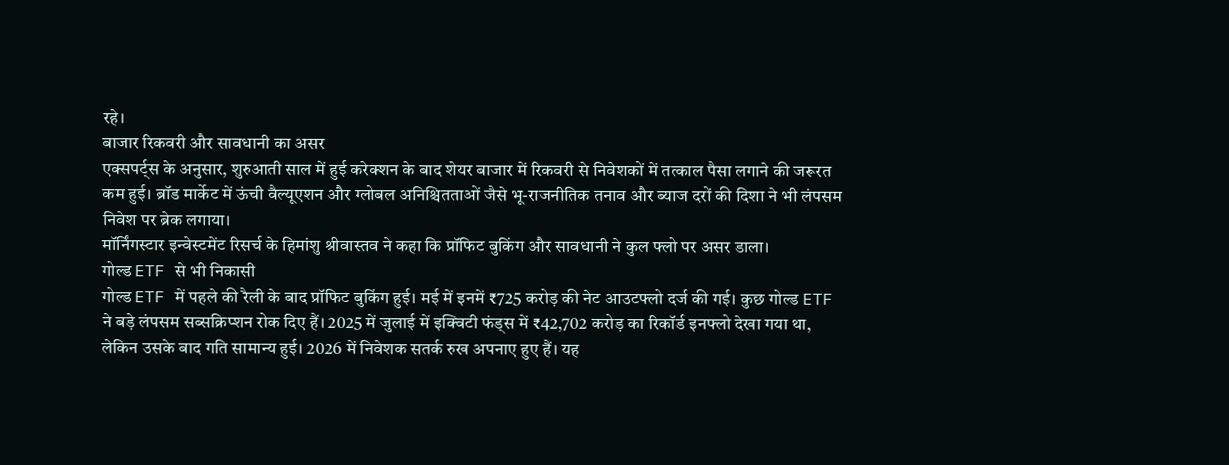रहे।
बाजार रिकवरी और सावधानी का असर
एक्सपर्ट्स के अनुसार, शुरुआती साल में हुई करेक्शन के बाद शेयर बाजार में रिकवरी से निवेशकों में तत्काल पैसा लगाने की जरूरत कम हुई। ब्रॉड मार्केट में ऊंची वैल्यूएशन और ग्लोबल अनिश्चितताओं जैसे भू-राजनीतिक तनाव और ब्याज दरों की दिशा ने भी लंपसम निवेश पर ब्रेक लगाया।
मॉर्निंगस्टार इन्वेस्टमेंट रिसर्च के हिमांशु श्रीवास्तव ने कहा कि प्रॉफिट बुकिंग और सावधानी ने कुल फ्लो पर असर डाला।
गोल्ड ETF से भी निकासी
गोल्ड ETF में पहले की रैली के बाद प्रॉफिट बुकिंग हुई। मई में इनमें ₹725 करोड़ की नेट आउटफ्लो दर्ज की गई। कुछ गोल्ड ETF ने बड़े लंपसम सब्सक्रिप्शन रोक दिए हैं। 2025 में जुलाई में इक्विटी फंड्स में ₹42,702 करोड़ का रिकॉर्ड इनफ्लो देखा गया था, लेकिन उसके बाद गति सामान्य हुई। 2026 में निवेशक सतर्क रुख अपनाए हुए हैं। यह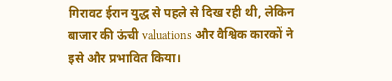गिरावट ईरान युद्ध से पहले से दिख रही थी, लेकिन बाजार की ऊंची valuations और वैश्विक कारकों ने इसे और प्रभावित किया।